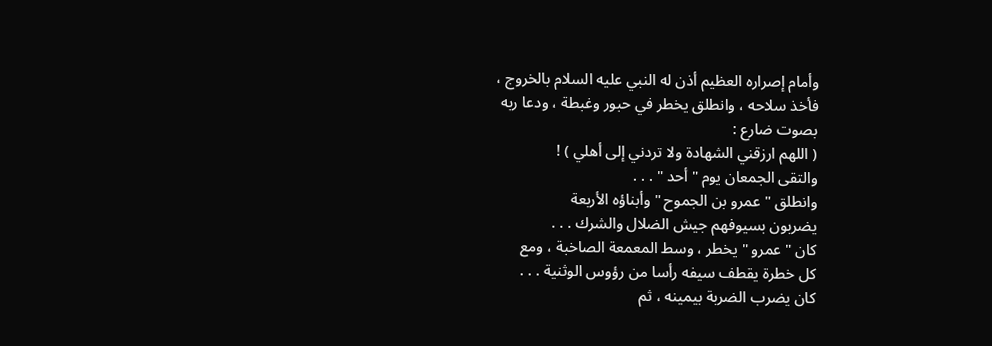وأمام إصراره العظيم أذن له النبي عليه السلام بالخروج ،
فأخذ سلاحه ، وانطلق يخطر في حبور وغبطة ، ودعا ربه
بصوت ضارع :
( اللهم ارزقني الشهادة ولا تردني إلى أهلي ) !
والتقى الجمعان يوم " أحد " . . .
وانطلق " عمرو بن الجموح " وأبناؤه الأربعة
يضربون بسيوفهم جيش الضلال والشرك . . .
كان " عمرو " يخطر ، وسط المعمعة الصاخبة ، ومع
كل خطرة يقطف سيفه رأسا من رؤوس الوثنية . . .
كان يضرب الضربة بيمينه ، ثم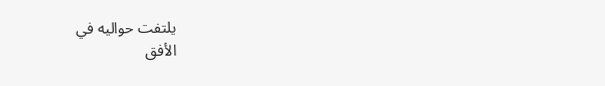يلتفت حواليه في
الأفق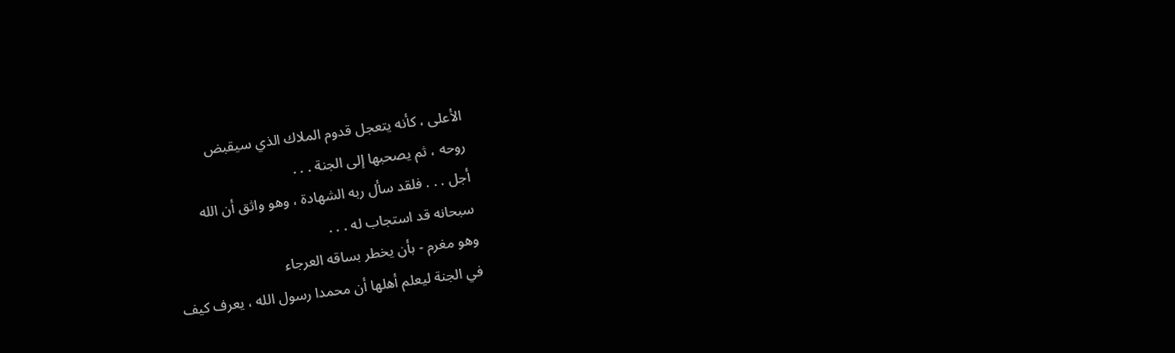الأعلى ، كأنه يتعجل قدوم الملاك الذي سيقبض
روحه ، ثم يصحبها إلى الجنة . . .
أجل . . . فلقد سأل ربه الشهادة ، وهو واثق أن الله
سبحانه قد استجاب له . . .
وهو مغرم - بأن يخطر بساقه العرجاء
في الجنة ليعلم أهلها أن محمدا رسول الله ، يعرف كيف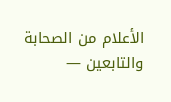الأعلام من الصحابة والتابعين —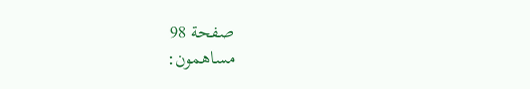صفحة 98
مساهمون: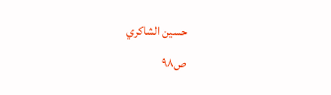حسين الشاكري
ص٩٨